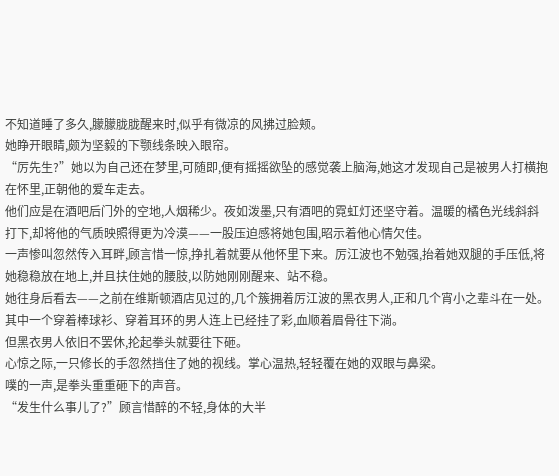不知道睡了多久,朦朦胧胧醒来时,似乎有微凉的风拂过脸颊。
她睁开眼睛,颇为坚毅的下颚线条映入眼帘。
“厉先生?”她以为自己还在梦里,可随即,便有摇摇欲坠的感觉袭上脑海,她这才发现自己是被男人打横抱在怀里,正朝他的爱车走去。
他们应是在酒吧后门外的空地,人烟稀少。夜如泼墨,只有酒吧的霓虹灯还坚守着。温暖的橘色光线斜斜打下,却将他的气质映照得更为冷漠——一股压迫感将她包围,昭示着他心情欠佳。
一声惨叫忽然传入耳畔,顾言惜一惊,挣扎着就要从他怀里下来。厉江波也不勉强,抬着她双腿的手压低,将她稳稳放在地上,并且扶住她的腰肢,以防她刚刚醒来、站不稳。
她往身后看去——之前在维斯顿酒店见过的,几个簇拥着厉江波的黑衣男人,正和几个宵小之辈斗在一处。
其中一个穿着棒球衫、穿着耳环的男人连上已经挂了彩,血顺着眉骨往下淌。
但黑衣男人依旧不罢休,抡起拳头就要往下砸。
心惊之际,一只修长的手忽然挡住了她的视线。掌心温热,轻轻覆在她的双眼与鼻梁。
噗的一声,是拳头重重砸下的声音。
“发生什么事儿了?”顾言惜醉的不轻,身体的大半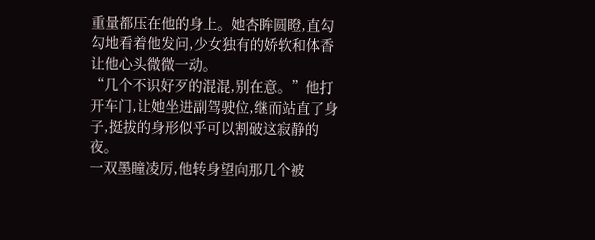重量都压在他的身上。她杏眸圆瞪,直勾勾地看着他发问,少女独有的娇软和体香让他心头微微一动。
“几个不识好歹的混混,别在意。”他打开车门,让她坐进副驾驶位,继而站直了身子,挺拔的身形似乎可以割破这寂静的夜。
一双墨瞳凌厉,他转身望向那几个被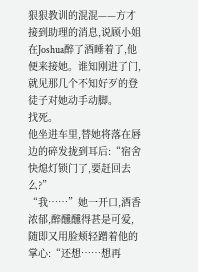狠狠教训的混混——方才接到助理的消息,说顾小姐在Joshua醉了酒睡着了,他便来接她。谁知刚进了门,就见那几个不知好歹的登徒子对她动手动脚。
找死。
他坐进车里,替她将落在唇边的碎发拢到耳后:“宿舍快熄灯锁门了,要赶回去么?”
“我……”她一开口,酒香浓郁,醉醺醺得甚是可爱,随即又用脸颊轻蹭着他的掌心:“还想……想再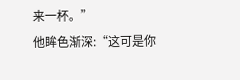来一杯。”
他眸色渐深:“这可是你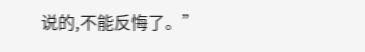说的,不能反悔了。”